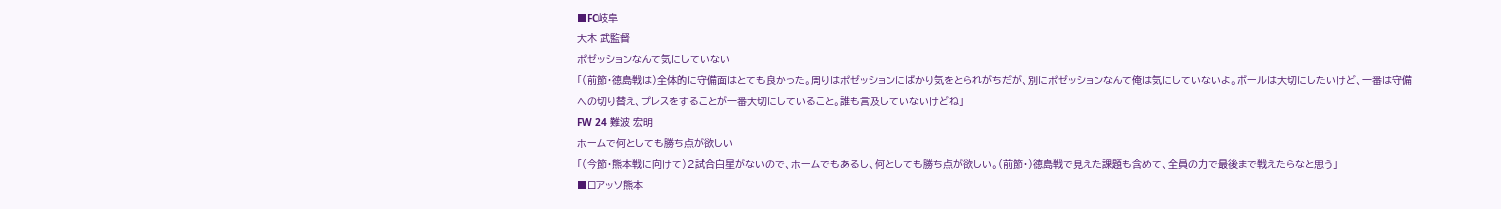■FC岐阜
大木 武監督
ポゼッションなんて気にしていない
「(前節・徳島戦は)全体的に守備面はとても良かった。周りはポゼッションにばかり気をとられがちだが、別にポゼッションなんて俺は気にしていないよ。ボールは大切にしたいけど、一番は守備への切り替え、プレスをすることが一番大切にしていること。誰も言及していないけどね」
FW 24 難波 宏明
ホームで何としても勝ち点が欲しい
「(今節・熊本戦に向けて)2試合白星がないので、ホームでもあるし、何としても勝ち点が欲しい。(前節・)徳島戦で見えた課題も含めて、全員の力で最後まで戦えたらなと思う」
■ロアッソ熊本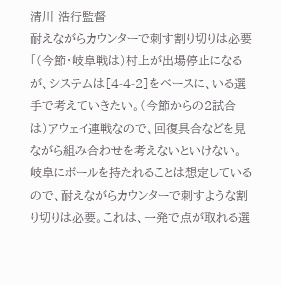清川 浩行監督
耐えながらカウンターで刺す割り切りは必要
「(今節・岐阜戦は)村上が出場停止になるが、システムは[4-4-2]をベースに、いる選手で考えていきたい。(今節からの2試合は)アウェイ連戦なので、回復具合などを見ながら組み合わせを考えないといけない。岐阜にボールを持たれることは想定しているので、耐えながらカウンターで刺すような割り切りは必要。これは、一発で点が取れる選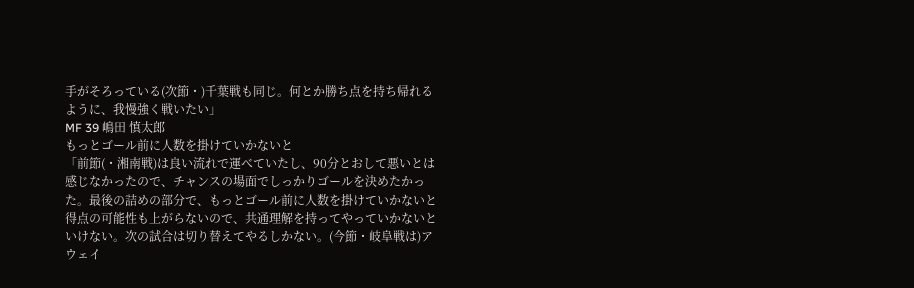手がそろっている(次節・)千葉戦も同じ。何とか勝ち点を持ち帰れるように、我慢強く戦いたい」
MF 39 嶋田 慎太郎
もっとゴール前に人数を掛けていかないと
「前節(・湘南戦)は良い流れで運べていたし、90分とおして悪いとは感じなかったので、チャンスの場面でしっかりゴールを決めたかった。最後の詰めの部分で、もっとゴール前に人数を掛けていかないと得点の可能性も上がらないので、共通理解を持ってやっていかないといけない。次の試合は切り替えてやるしかない。(今節・岐阜戦は)アウェイ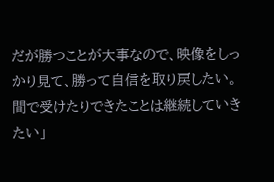だが勝つことが大事なので、映像をしっかり見て、勝って自信を取り戻したい。間で受けたりできたことは継続していきたい」